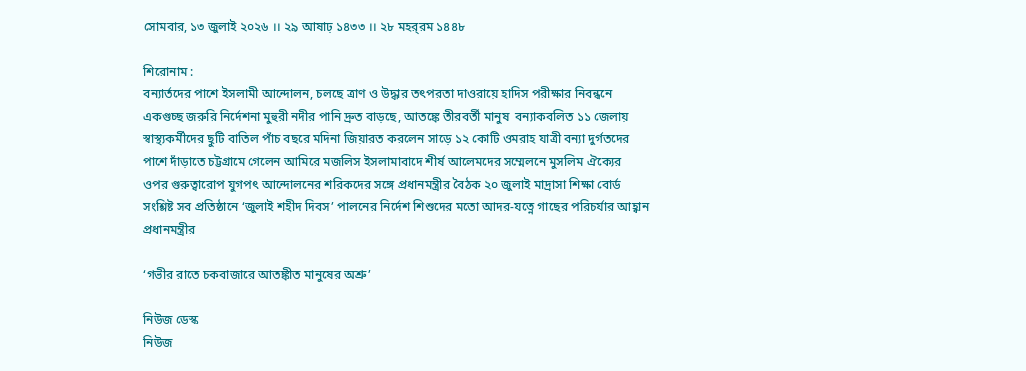সোমবার, ১৩ জুলাই ২০২৬ ।। ২৯ আষাঢ় ১৪৩৩ ।। ২৮ মহর্‌রম ১৪৪৮

শিরোনাম :
বন্যার্তদের পাশে ইসলামী আন্দোলন, চলছে ত্রাণ ও উদ্ধার তৎপরতা দাওরায়ে হাদিস পরীক্ষার নিবন্ধনে একগুচ্ছ জরুরি নির্দেশনা মুহুরী নদীর পানি দ্রুত বাড়ছে, আতঙ্কে তীরবর্তী মানুষ  বন্যাকবলিত ১১ জেলায় স্বাস্থ্যকর্মীদের ছুটি বাতিল পাঁচ বছরে মদিনা জিয়ারত করলেন সাড়ে ১২ কোটি ওমরাহ যাত্রী বন্যা দুর্গতদের পাশে দাঁড়াতে চট্টগ্রামে গেলেন আমিরে মজলিস ইসলামাবাদে শীর্ষ আলেমদের সম্মেলনে মুসলিম ঐক্যের ওপর গুরুত্বারোপ যুগপৎ আন্দোলনের শরিকদের সঙ্গে প্রধানমন্ত্রীর বৈঠক ২০ জুলাই মাদ্রাসা শিক্ষা বোর্ড সংশ্লিষ্ট সব প্রতিষ্ঠানে ‘জুলাই শহীদ দিবস’ পালনের নির্দেশ শিশুদের মতো আদর-যত্নে গাছের পরিচর্যার আহ্বান প্রধানমন্ত্রীর

‘গভীর রাতে চকবাজারে আতঙ্কীত মানুষের অশ্রু’

নিউজ ডেস্ক
নিউজ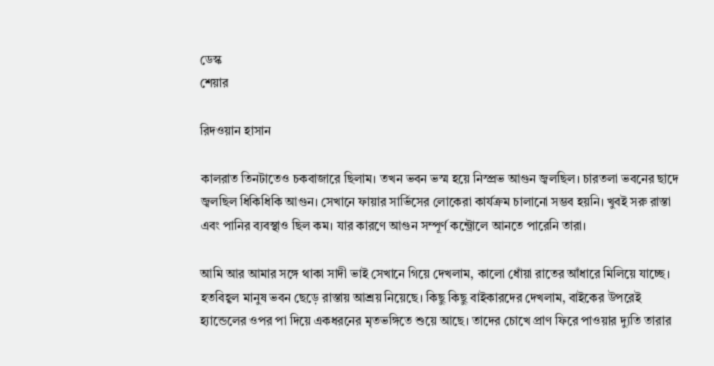ডেস্ক
শেয়ার

রিদওয়ান হাসান

কালরাত তিনটাতেও চকবাজারে ছিলাম। তখন ভবন ভস্ম হয়ে নিস্প্রভ আগুন জ্বলছিল। চারতলা ভবনের ছাদে জ্বলছিল ধিকিধিকি আগুন। সেখানে ফায়ার সার্ভিসের লোকেরা কার্যক্রম চালানো সম্ভব হয়নি। খুবই সরু রাস্তা এবং পানির ব্যবস্থাও ছিল কম। যার কারণে আগুন সম্পূর্ণ কন্ট্রোলে আনতে পারেনি তারা।

আমি আর আমার সঙ্গে থাকা সাদী ভাই সেখানে গিয়ে দেখলাম, কালো ধোঁয়া রাতের আঁধারে মিলিয়ে যাচ্ছে। হতবিহ্বল মানুষ ভবন ছেড়ে রাস্তায় আশ্রয় নিয়েছে। কিছু কিছু বাইকারদের দেখলাম, বাইকের উপরেই হ্যান্ডেলের ওপর পা দিয়ে একধরনের মৃতভঙ্গিতে শুয়ে আছে। তাদের চোখে প্রাণ ফিরে পাওয়ার দ্যুতি তারার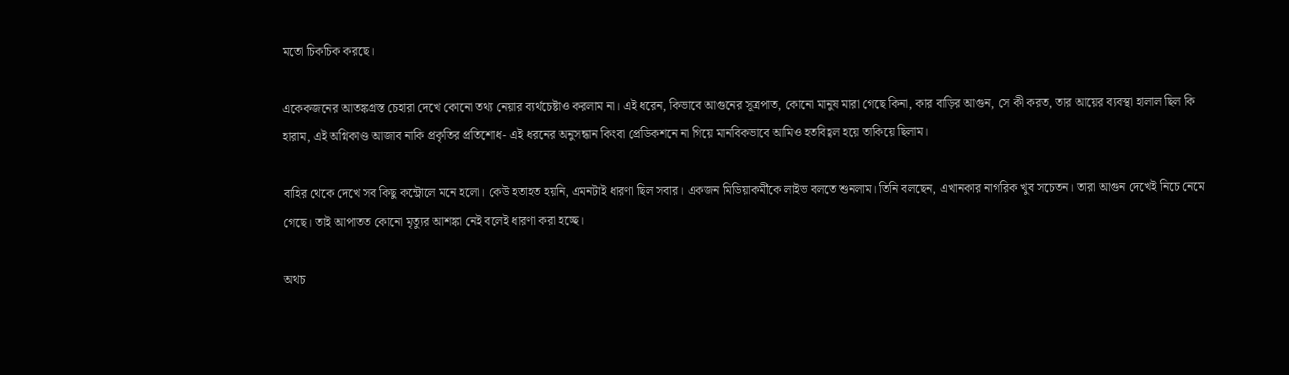মতো চিকচিক করছে।

একেকজনের আতঙ্কগ্রস্ত চেহারা দেখে কোনো তথ্য নেয়ার ব্যর্থচেষ্টাও করলাম না। এই ধরেন, কিভাবে আগুনের সূত্রপাত, কোনো মানুষ মারা গেছে কিনা, কার বাড়ির আগুন, সে কী করত, তার আয়ের ব্যবস্থা হালাল ছিল কি হারাম, এই অগ্নিকাণ্ড আজাব নাকি প্রকৃতির প্রতিশোধ- এই ধরনের অনুসন্ধান কিংবা প্রেডিকশনে না গিয়ে মানবিকভাবে আমিও হতবিহ্বল হয়ে তাকিয়ে ছিলাম।

বাহির থেকে দেখে সব কিছু কন্ট্রোলে মনে হলো। কেউ হতাহত হয়নি, এমনটাই ধারণা ছিল সবার। একজন মিডিয়াকর্মীকে লাইভ বলতে শুনলাম। তিনি বলছেন, এখানকার নাগরিক খুব সচেতন। তারা আগুন দেখেই নিচে নেমে গেছে। তাই আপাতত কোনো মৃত্যুর আশঙ্কা নেই বলেই ধারণা করা হচ্ছে।

অথচ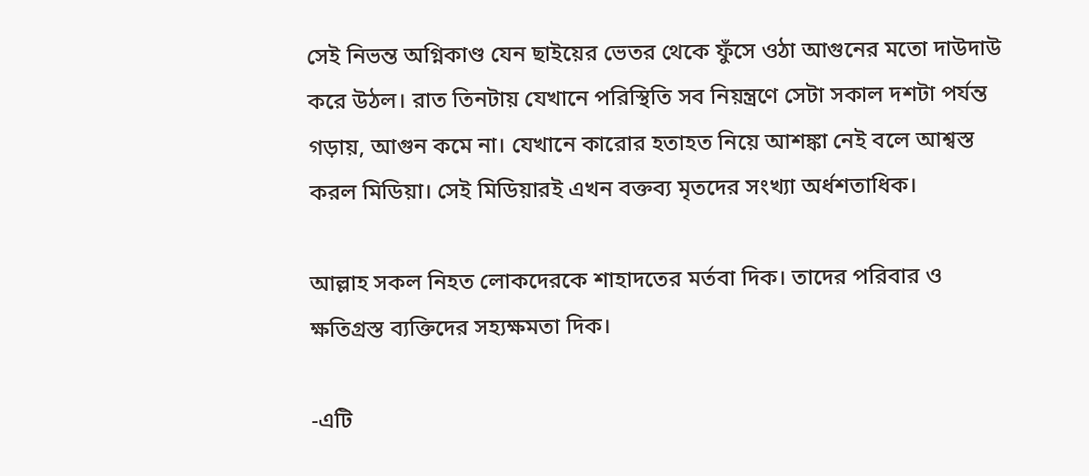সেই নিভন্ত অগ্নিকাণ্ড যেন ছাইয়ের ভেতর থেকে ফুঁসে ওঠা আগুনের মতো দাউদাউ করে উঠল। রাত তিনটায় যেখানে পরিস্থিতি সব নিয়ন্ত্রণে সেটা সকাল দশটা পর্যন্ত গড়ায়, আগুন কমে না। যেখানে কারোর হতাহত নিয়ে আশঙ্কা নেই বলে আশ্বস্ত করল মিডিয়া। সেই মিডিয়ারই এখন বক্তব্য মৃতদের সংখ্যা অর্ধশতাধিক।

আল্লাহ সকল নিহত লোকদেরকে শাহাদতের মর্তবা দিক। তাদের পরিবার ও ক্ষতিগ্রস্ত ব্যক্তিদের সহ্যক্ষমতা দিক।

-এটি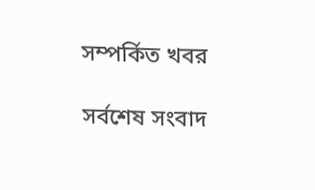সম্পর্কিত খবর

সর্বশেষ সংবাদ